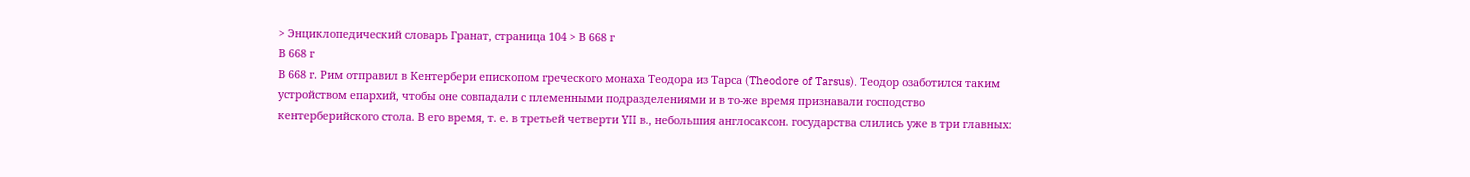> Энциклопедический словарь Гранат, страница 104 > В 668 г
В 668 г
В 668 г. Рим отправил в Кентербери епископом греческого монаха Теодора из Тарса (Theodore of Tarsus). Теодор озаботился таким устройством епархий, чтобы оне совпадали с племенными подразделениями и в то-же время признавали господство кентерберийского стола. В его время, т. е. в третьей четверти YII в., небольшия англосаксон. государства слились уже в три главных: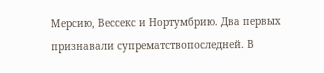Мерсию, Вессекс и Нортумбрию. Два первых признавали супрематствопоследней. В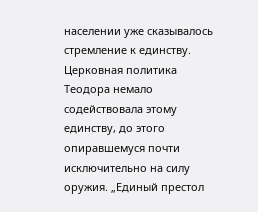населении уже сказывалось стремление к единству. Церковная политика Теодора немало содействовала этому единству, до этого опиравшемуся почти исключительно на силу оружия. „Единый престол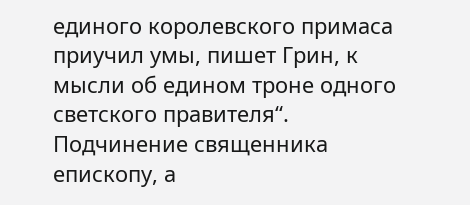единого королевского примаса приучил умы, пишет Грин, к мысли об едином троне одного светского правителя“. Подчинение священника епископу, а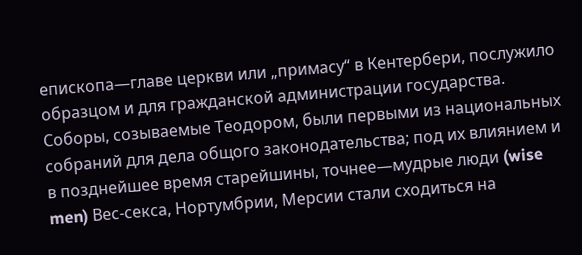епископа—главе церкви или „примасу“ в Кентербери, послужило образцом и для гражданской администрации государства. Соборы, созываемые Теодором, были первыми из национальных собраний для дела общого законодательства; под их влиянием и в позднейшее время старейшины, точнее—мудрые люди (wise men) Вес-секса, Нортумбрии, Мерсии стали сходиться на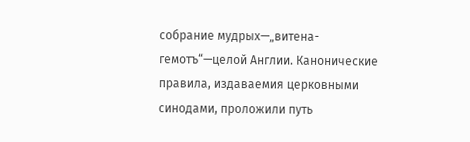собрание мудрых—„витена-гемотъ“—целой Англии. Канонические правила, издаваемия церковными синодами, проложили путь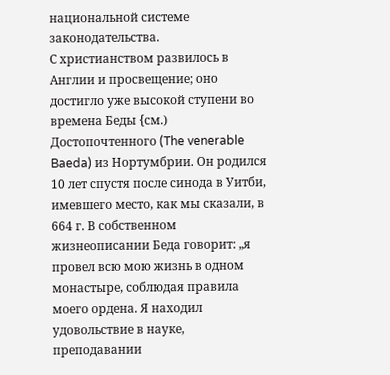национальной системе законодательства.
С христианством развилось в Англии и просвещение; оно достигло уже высокой ступени во времена Беды {см.) Достопочтенного (The venerable Baeda) из Нортумбрии. Он родился 10 лет спустя после синода в Уитби, имевшего место, как мы сказали, в 664 г. В собственном жизнеописании Беда говорит: „я провел всю мою жизнь в одном монастыре, соблюдая правила моего ордена. Я находил удовольствие в науке, преподавании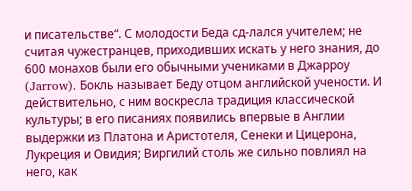и писательстве“. С молодости Беда сд-лался учителем; не считая чужестранцев, приходивших искать у него знания, до 600 монахов были его обычными учениками в Джарроу (Jarrow). Бокль называет Беду отцом английской учености. И действительно, с ним воскресла традиция классической культуры; в его писаниях появились впервые в Англии выдержки из Платона и Аристотеля, Сенеки и Цицерона, Лукреция и Овидия; Виргилий столь же сильно повлиял на него, как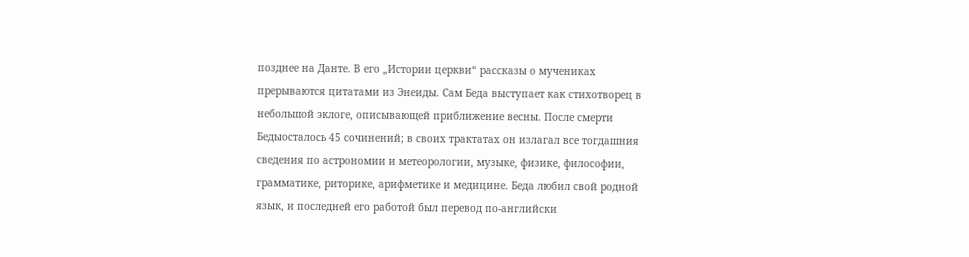позднее на Данте. В его „Истории церкви“ рассказы о мучениках прерываются цитатами из Энеиды. Сам Беда выступает как стихотворец в небольшой эклоге, описывающей приближение весны. После смерти Бедыосталось 45 сочинений; в своих трактатах он излагал все тогдашния сведения по астрономии и метеорологии, музыке, физике, философии, грамматике, риторике, арифметике и медицине. Беда любил свой родной язык, и последней его работой был перевод по-английски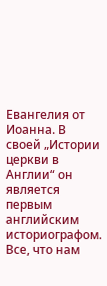Евангелия от Иоанна. В своей „Истории церкви в Англии“ он является первым английским историографом. Все, что нам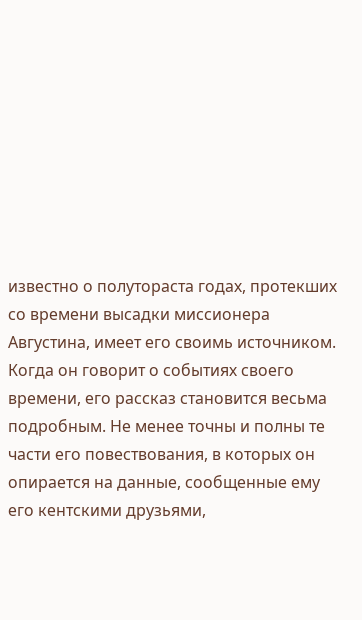известно о полутораста годах, протекших со времени высадки миссионера Августина, имеет его своимь источником. Когда он говорит о событиях своего времени, его рассказ становится весьма подробным. Не менее точны и полны те части его повествования, в которых он опирается на данные, сообщенные ему его кентскими друзьями,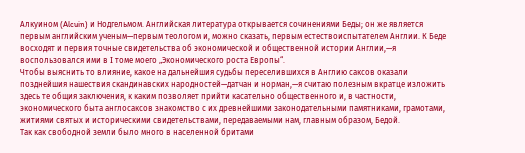Алкуином (Alcuin) и Нодгельмом. Английская литература открывается сочинениями Беды; он же является первым английским ученым—первым теологом и, можно сказать, первым естествоиспытателем Англии. К Беде восходят и первия точные свидетельства об экономической и общественной истории Англии,—я воспользовался ими в I томе моего „Экономического роста Европы“.
Чтобы выяснить то влияние, какое на дальнейшия судьбы переселившихся в Англию саксов оказали позднейшия нашествия скандинавских народностей—датчан и норман,—я считаю полезным вкратце изложить здесь те общия заключения, к каким позволяет прийти касательно общественного и, в частности, экономического быта англосаксов знакомство с их древнейшими законодательными памятниками, грамотами, житиями святых и историческими свидетельствами, передаваемыми нам, главным образом, Бедой.
Так как свободной земли было много в населенной бритами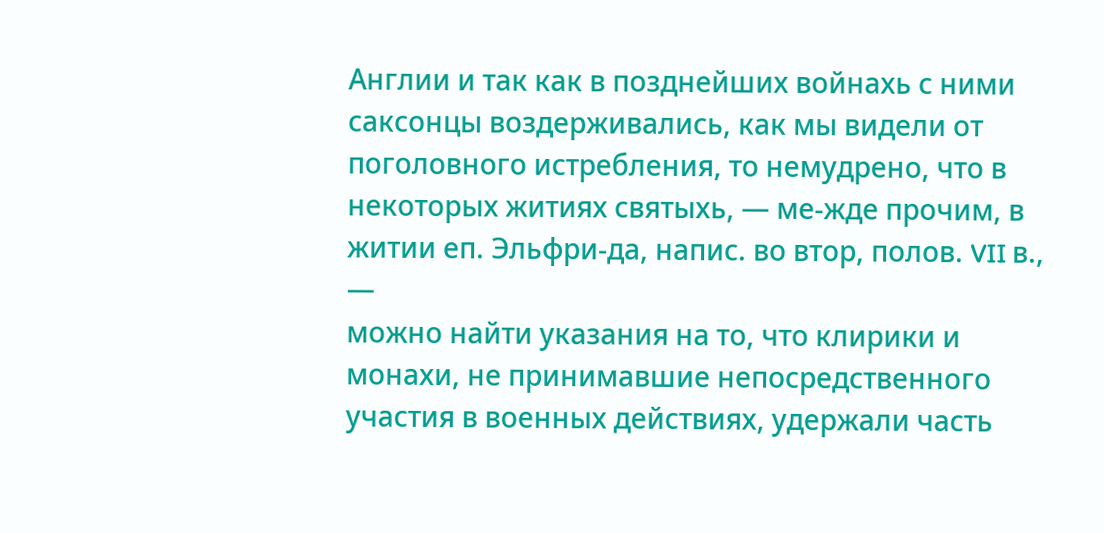Англии и так как в позднейших войнахь с ними саксонцы воздерживались, как мы видели от поголовного истребления, то немудрено, что в некоторых житиях святыхь, — ме-жде прочим, в житии еп. Эльфри-да, напис. во втор, полов. VII в., —
можно найти указания на то, что клирики и монахи, не принимавшие непосредственного участия в военных действиях, удержали часть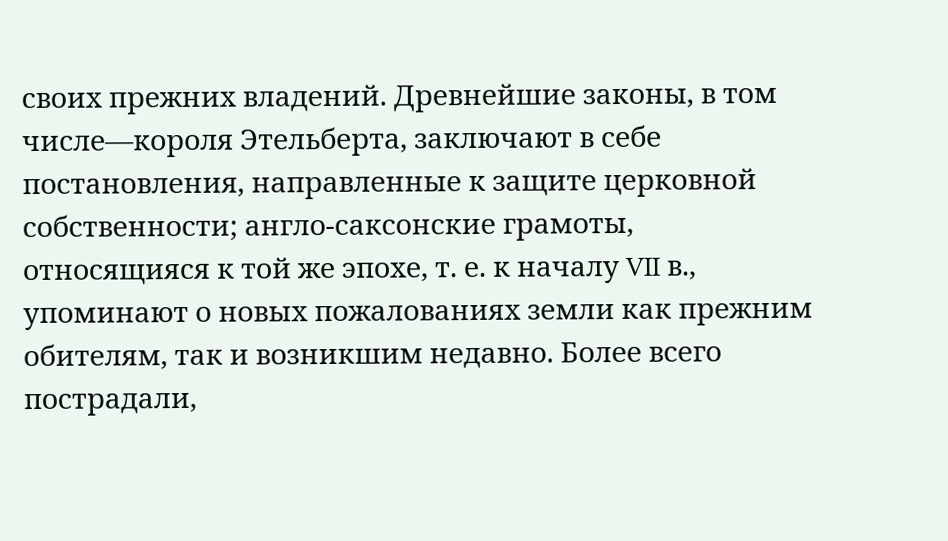своих прежних владений. Древнейшие законы, в том числе—короля Этельберта, заключают в себе постановления, направленные к защите церковной собственности; англо-саксонские грамоты, относящияся к той же эпохе, т. е. к началу VII в., упоминают о новых пожалованиях земли как прежним обителям, так и возникшим недавно. Более всего пострадали,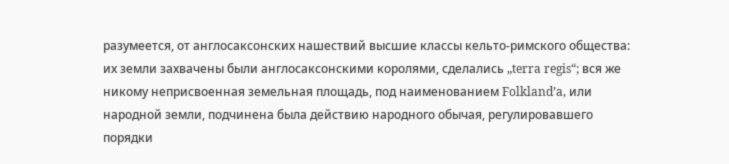разумеется, от англосаксонских нашествий высшие классы кельто-римского общества: их земли захвачены были англосаксонскими королями, сделались „terra regis“; вся же никому неприсвоенная земельная площадь, под наименованием Folkland’a, или народной земли, подчинена была действию народного обычая, регулировавшего порядки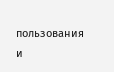пользования и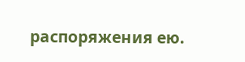распоряжения ею.